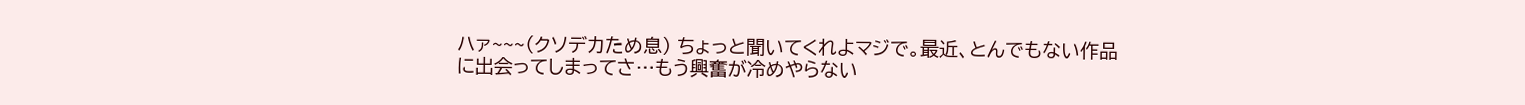ハァ~~~(クソデカため息) ちょっと聞いてくれよマジで。最近、とんでもない作品に出会ってしまってさ…もう興奮が冷めやらない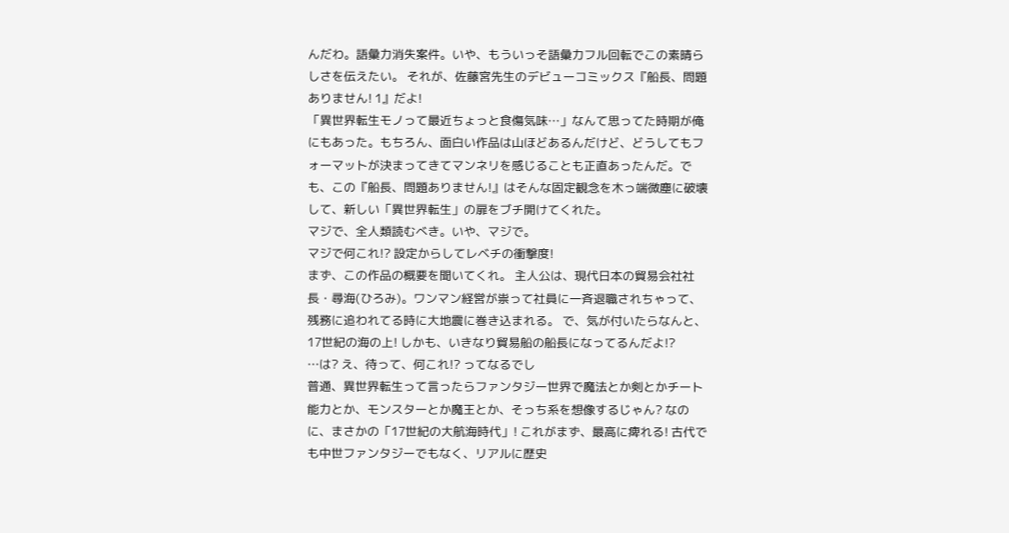んだわ。語彙力消失案件。いや、もういっそ語彙力フル回転でこの素晴らしさを伝えたい。 それが、佐藤宮先生のデビューコミックス『船長、問題ありません! 1』だよ!
「異世界転生モノって最近ちょっと食傷気味…」なんて思ってた時期が俺にもあった。もちろん、面白い作品は山ほどあるんだけど、どうしてもフォーマットが決まってきてマンネリを感じることも正直あったんだ。でも、この『船長、問題ありません!』はそんな固定観念を木っ端微塵に破壊して、新しい「異世界転生」の扉をブチ開けてくれた。
マジで、全人類読むべき。いや、マジで。
マジで何これ!? 設定からしてレベチの衝撃度!
まず、この作品の概要を聞いてくれ。 主人公は、現代日本の貿易会社社長・尋海(ひろみ)。ワンマン経営が祟って社員に一斉退職されちゃって、残務に追われてる時に大地震に巻き込まれる。 で、気が付いたらなんと、17世紀の海の上! しかも、いきなり貿易船の船長になってるんだよ!?
…は? え、待って、何これ!? ってなるでし
普通、異世界転生って言ったらファンタジー世界で魔法とか剣とかチート能力とか、モンスターとか魔王とか、そっち系を想像するじゃん? なのに、まさかの「17世紀の大航海時代」! これがまず、最高に痺れる! 古代でも中世ファンタジーでもなく、リアルに歴史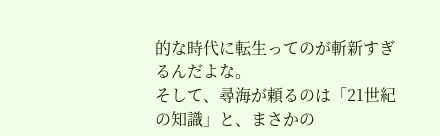的な時代に転生ってのが斬新すぎるんだよな。
そして、尋海が頼るのは「21世紀の知識」と、まさかの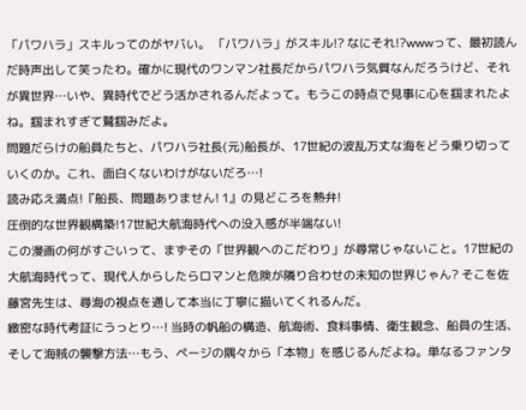「パワハラ」スキルってのがヤバい。 「パワハラ」がスキル!? なにそれ!?wwwって、最初読んだ時声出して笑ったわ。確かに現代のワンマン社長だからパワハラ気質なんだろうけど、それが異世界…いや、異時代でどう活かされるんだよって。もうこの時点で見事に心を掴まれたよね。掴まれすぎて鷲掴みだよ。
問題だらけの船員たちと、パワハラ社長(元)船長が、17世紀の波乱万丈な海をどう乗り切っていくのか。これ、面白くないわけがないだろ…!
読み応え満点!『船長、問題ありません! 1』の見どころを熱弁!
圧倒的な世界観構築!17世紀大航海時代への没入感が半端ない!
この漫画の何がすごいって、まずその「世界観へのこだわり」が尋常じゃないこと。17世紀の大航海時代って、現代人からしたらロマンと危険が隣り合わせの未知の世界じゃん? そこを佐藤宮先生は、尋海の視点を通して本当に丁寧に描いてくれるんだ。
緻密な時代考証にうっとり…! 当時の帆船の構造、航海術、食料事情、衛生観念、船員の生活、そして海賊の襲撃方法…もう、ページの隅々から「本物」を感じるんだよね。単なるファンタ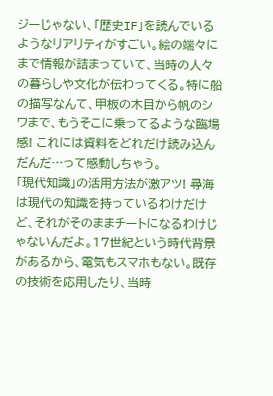ジーじゃない、「歴史IF」を読んでいるようなリアリティがすごい。絵の端々にまで情報が詰まっていて、当時の人々の暮らしや文化が伝わってくる。特に船の描写なんて、甲板の木目から帆のシワまで、もうそこに乗ってるような臨場感! これには資料をどれだけ読み込んだんだ…って感動しちゃう。
「現代知識」の活用方法が激アツ! 尋海は現代の知識を持っているわけだけど、それがそのままチートになるわけじゃないんだよ。17世紀という時代背景があるから、電気もスマホもない。既存の技術を応用したり、当時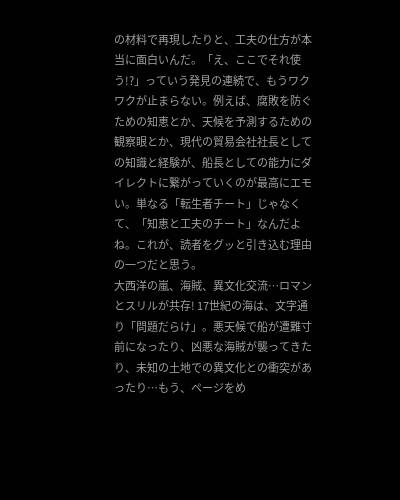の材料で再現したりと、工夫の仕方が本当に面白いんだ。「え、ここでそれ使う!?」っていう発見の連続で、もうワクワクが止まらない。例えば、腐敗を防ぐための知恵とか、天候を予測するための観察眼とか、現代の貿易会社社長としての知識と経験が、船長としての能力にダイレクトに繋がっていくのが最高にエモい。単なる「転生者チート」じゃなくて、「知恵と工夫のチート」なんだよね。これが、読者をグッと引き込む理由の一つだと思う。
大西洋の嵐、海賊、異文化交流…ロマンとスリルが共存! 17世紀の海は、文字通り「問題だらけ」。悪天候で船が遭難寸前になったり、凶悪な海賊が襲ってきたり、未知の土地での異文化との衝突があったり…もう、ページをめ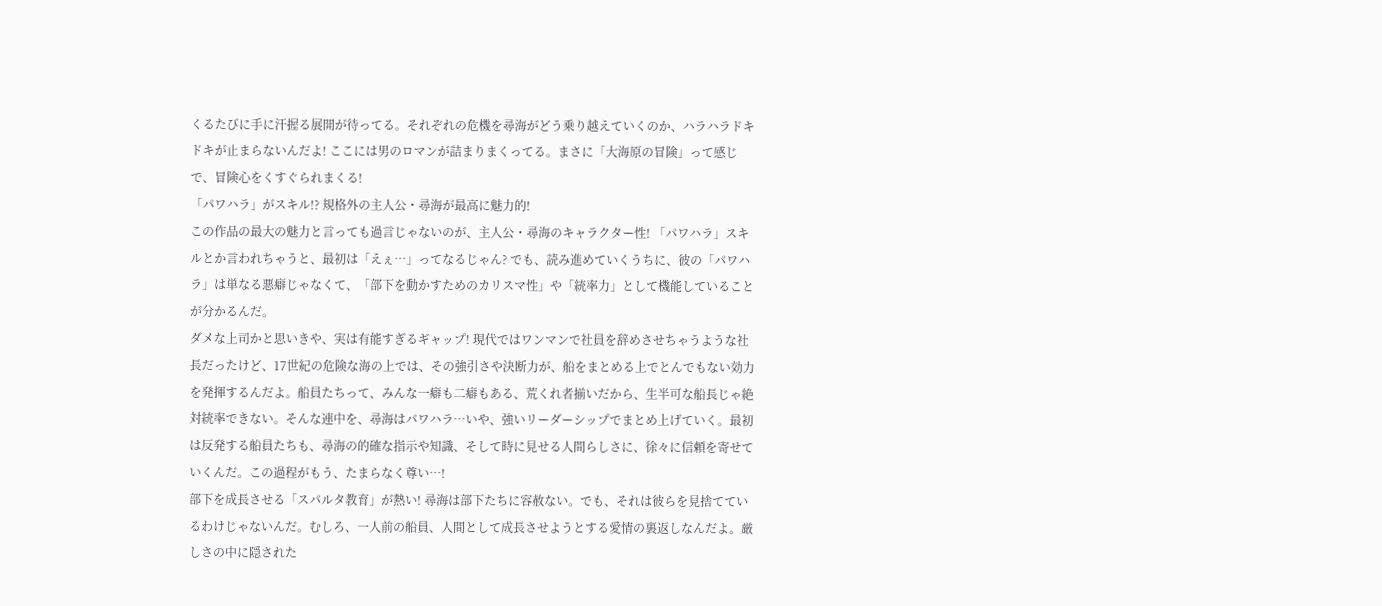くるたびに手に汗握る展開が待ってる。それぞれの危機を尋海がどう乗り越えていくのか、ハラハラドキドキが止まらないんだよ! ここには男のロマンが詰まりまくってる。まさに「大海原の冒険」って感じで、冒険心をくすぐられまくる!
「パワハラ」がスキル!? 規格外の主人公・尋海が最高に魅力的!
この作品の最大の魅力と言っても過言じゃないのが、主人公・尋海のキャラクター性! 「パワハラ」スキルとか言われちゃうと、最初は「えぇ…」ってなるじゃん? でも、読み進めていくうちに、彼の「パワハラ」は単なる悪癖じゃなくて、「部下を動かすためのカリスマ性」や「統率力」として機能していることが分かるんだ。
ダメな上司かと思いきや、実は有能すぎるギャップ! 現代ではワンマンで社員を辞めさせちゃうような社長だったけど、17世紀の危険な海の上では、その強引さや決断力が、船をまとめる上でとんでもない効力を発揮するんだよ。船員たちって、みんな一癖も二癖もある、荒くれ者揃いだから、生半可な船長じゃ絶対統率できない。そんな連中を、尋海はパワハラ…いや、強いリーダーシップでまとめ上げていく。最初は反発する船員たちも、尋海の的確な指示や知識、そして時に見せる人間らしさに、徐々に信頼を寄せていくんだ。この過程がもう、たまらなく尊い…!
部下を成長させる「スパルタ教育」が熱い! 尋海は部下たちに容赦ない。でも、それは彼らを見捨てているわけじゃないんだ。むしろ、一人前の船員、人間として成長させようとする愛情の裏返しなんだよ。厳しさの中に隠された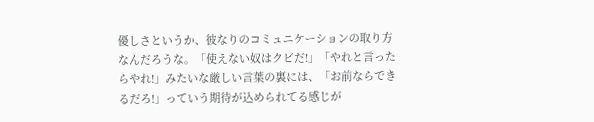優しさというか、彼なりのコミュニケーションの取り方なんだろうな。「使えない奴はクビだ!」「やれと言ったらやれ!」みたいな厳しい言葉の裏には、「お前ならできるだろ!」っていう期待が込められてる感じが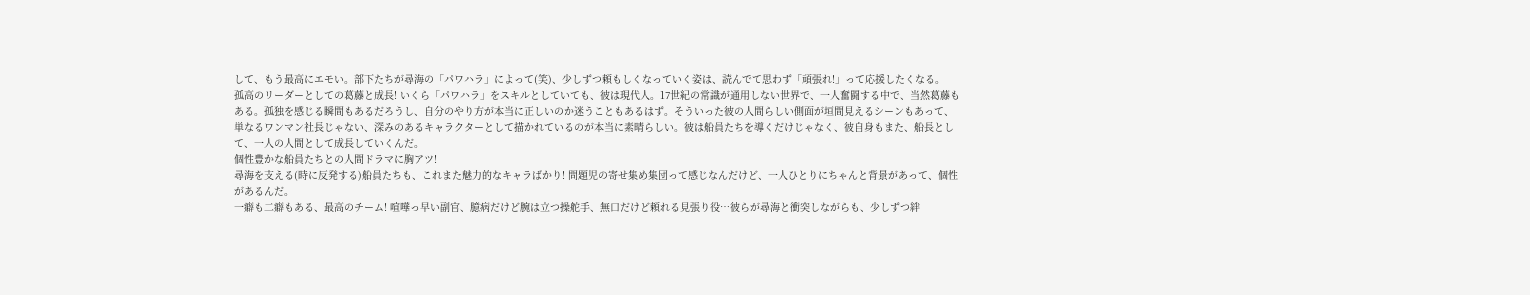して、もう最高にエモい。部下たちが尋海の「パワハラ」によって(笑)、少しずつ頼もしくなっていく姿は、読んでて思わず「頑張れ!」って応援したくなる。
孤高のリーダーとしての葛藤と成長! いくら「パワハラ」をスキルとしていても、彼は現代人。17世紀の常識が通用しない世界で、一人奮闘する中で、当然葛藤もある。孤独を感じる瞬間もあるだろうし、自分のやり方が本当に正しいのか迷うこともあるはず。そういった彼の人間らしい側面が垣間見えるシーンもあって、単なるワンマン社長じゃない、深みのあるキャラクターとして描かれているのが本当に素晴らしい。彼は船員たちを導くだけじゃなく、彼自身もまた、船長として、一人の人間として成長していくんだ。
個性豊かな船員たちとの人間ドラマに胸アツ!
尋海を支える(時に反発する)船員たちも、これまた魅力的なキャラばかり! 問題児の寄せ集め集団って感じなんだけど、一人ひとりにちゃんと背景があって、個性があるんだ。
一癖も二癖もある、最高のチーム! 喧嘩っ早い副官、臆病だけど腕は立つ操舵手、無口だけど頼れる見張り役…彼らが尋海と衝突しながらも、少しずつ絆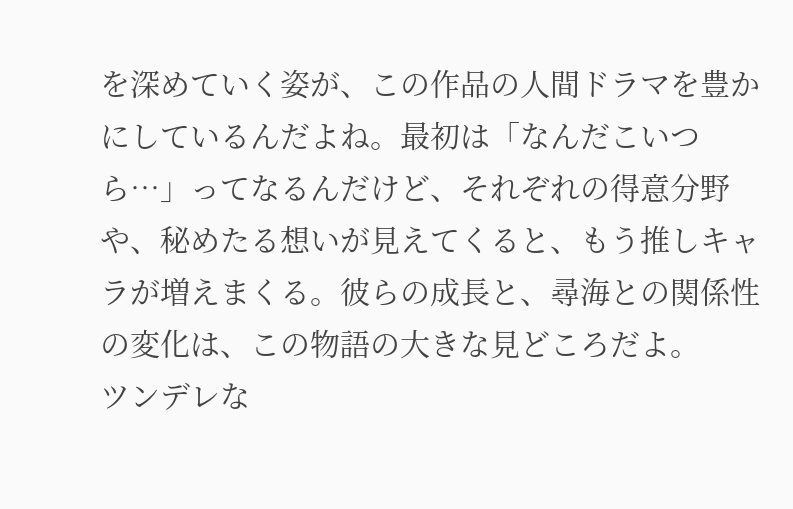を深めていく姿が、この作品の人間ドラマを豊かにしているんだよね。最初は「なんだこいつら…」ってなるんだけど、それぞれの得意分野や、秘めたる想いが見えてくると、もう推しキャラが増えまくる。彼らの成長と、尋海との関係性の変化は、この物語の大きな見どころだよ。
ツンデレな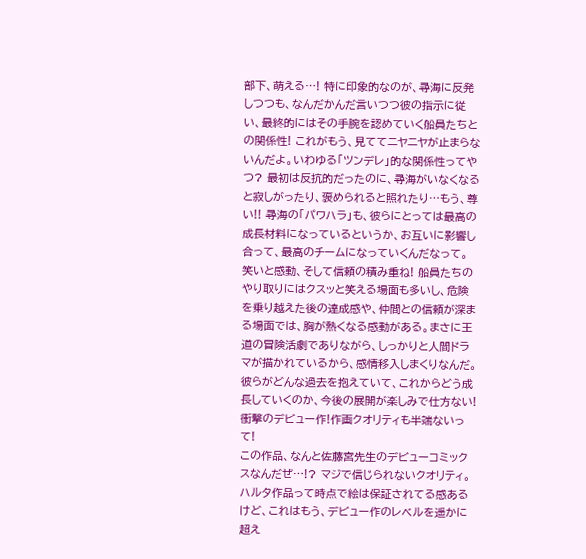部下、萌える…! 特に印象的なのが、尋海に反発しつつも、なんだかんだ言いつつ彼の指示に従い、最終的にはその手腕を認めていく船員たちとの関係性! これがもう、見ててニヤニヤが止まらないんだよ。いわゆる「ツンデレ」的な関係性ってやつ? 最初は反抗的だったのに、尋海がいなくなると寂しがったり、褒められると照れたり…もう、尊い!! 尋海の「パワハラ」も、彼らにとっては最高の成長材料になっているというか、お互いに影響し合って、最高のチームになっていくんだなって。
笑いと感動、そして信頼の積み重ね! 船員たちのやり取りにはクスッと笑える場面も多いし、危険を乗り越えた後の達成感や、仲間との信頼が深まる場面では、胸が熱くなる感動がある。まさに王道の冒険活劇でありながら、しっかりと人間ドラマが描かれているから、感情移入しまくりなんだ。彼らがどんな過去を抱えていて、これからどう成長していくのか、今後の展開が楽しみで仕方ない!
衝撃のデビュー作!作画クオリティも半端ないって!
この作品、なんと佐藤宮先生のデビューコミックスなんだぜ…!? マジで信じられないクオリティ。ハルタ作品って時点で絵は保証されてる感あるけど、これはもう、デビュー作のレベルを遥かに超え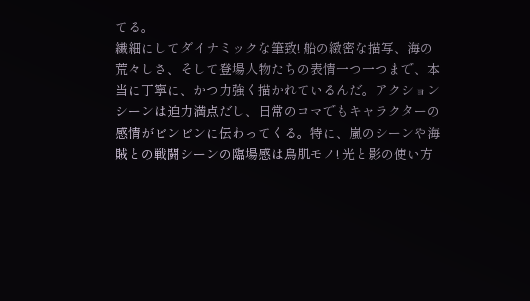てる。
繊細にしてダイナミックな筆致! 船の緻密な描写、海の荒々しさ、そして登場人物たちの表情一つ一つまで、本当に丁寧に、かつ力強く描かれているんだ。アクションシーンは迫力満点だし、日常のコマでもキャラクターの感情がビンビンに伝わってくる。特に、嵐のシーンや海賊との戦闘シーンの臨場感は鳥肌モノ! 光と影の使い方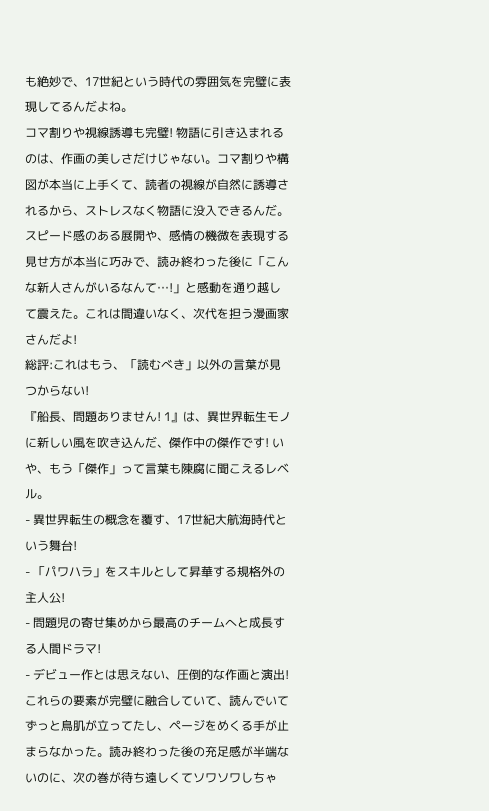も絶妙で、17世紀という時代の雰囲気を完璧に表現してるんだよね。
コマ割りや視線誘導も完璧! 物語に引き込まれるのは、作画の美しさだけじゃない。コマ割りや構図が本当に上手くて、読者の視線が自然に誘導されるから、ストレスなく物語に没入できるんだ。スピード感のある展開や、感情の機微を表現する見せ方が本当に巧みで、読み終わった後に「こんな新人さんがいるなんて…!」と感動を通り越して震えた。これは間違いなく、次代を担う漫画家さんだよ!
総評:これはもう、「読むべき」以外の言葉が見つからない!
『船長、問題ありません! 1』は、異世界転生モノに新しい風を吹き込んだ、傑作中の傑作です! いや、もう「傑作」って言葉も陳腐に聞こえるレベル。
- 異世界転生の概念を覆す、17世紀大航海時代という舞台!
- 「パワハラ」をスキルとして昇華する規格外の主人公!
- 問題児の寄せ集めから最高のチームへと成長する人間ドラマ!
- デビュー作とは思えない、圧倒的な作画と演出!
これらの要素が完璧に融合していて、読んでいてずっと鳥肌が立ってたし、ページをめくる手が止まらなかった。読み終わった後の充足感が半端ないのに、次の巻が待ち遠しくてソワソワしちゃ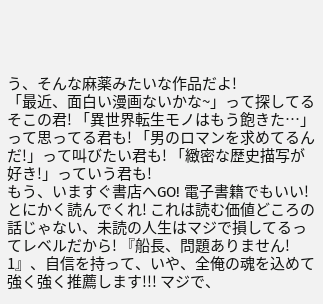う、そんな麻薬みたいな作品だよ!
「最近、面白い漫画ないかな~」って探してるそこの君! 「異世界転生モノはもう飽きた…」って思ってる君も! 「男のロマンを求めてるんだ!」って叫びたい君も! 「緻密な歴史描写が好き!」っていう君も!
もう、いますぐ書店へGO! 電子書籍でもいい! とにかく読んでくれ! これは読む価値どころの話じゃない、未読の人生はマジで損してるってレベルだから! 『船長、問題ありません! 1』、自信を持って、いや、全俺の魂を込めて強く強く推薦します!!! マジで、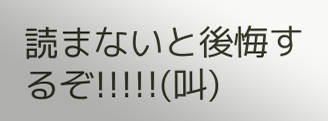読まないと後悔するぞ!!!!!(叫)